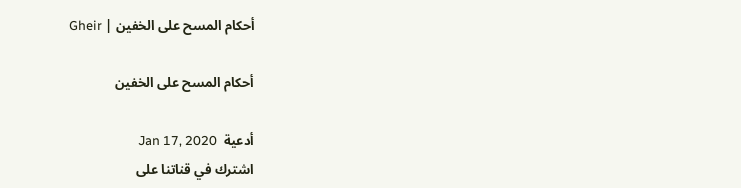أحكام المسح على الخفين | Gheir

أحكام المسح على الخفين

أدعية  Jan 17, 2020
اشترك في قناتنا على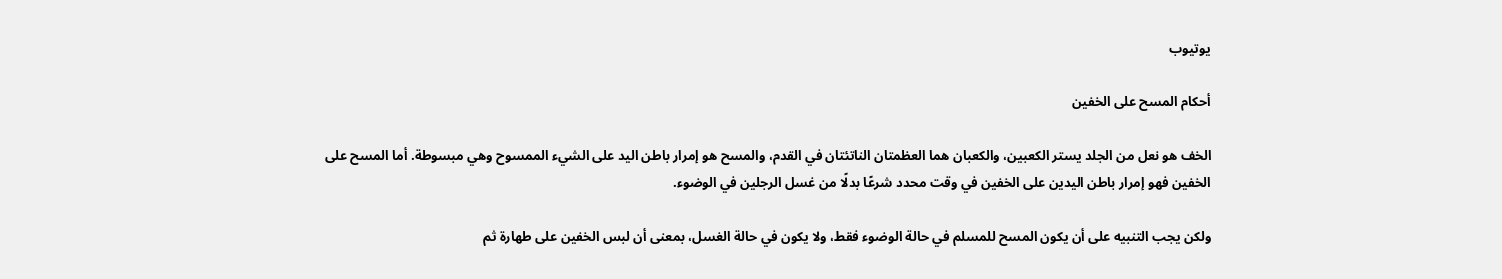يوتيوب

أحكام المسح على الخفين

الخف هو نعل من الجلد يستر الكعبين، والكعبان هما العظمتان الناتئتان في القدم، والمسح هو إمرار باطن اليد على الشيء الممسوح وهي مبسوطة. أما المسح على الخفين فهو إمرار باطن اليدين على الخفين في وقت محدد شرعًا بدلًا من غسل الرجلين في الوضوء.

ولكن يجب التنبيه على أن يكون المسح للمسلم في حالة الوضوء فقط، ولا يكون في حالة الغسل، بمعنى أن لبس الخفين على طهارة ثم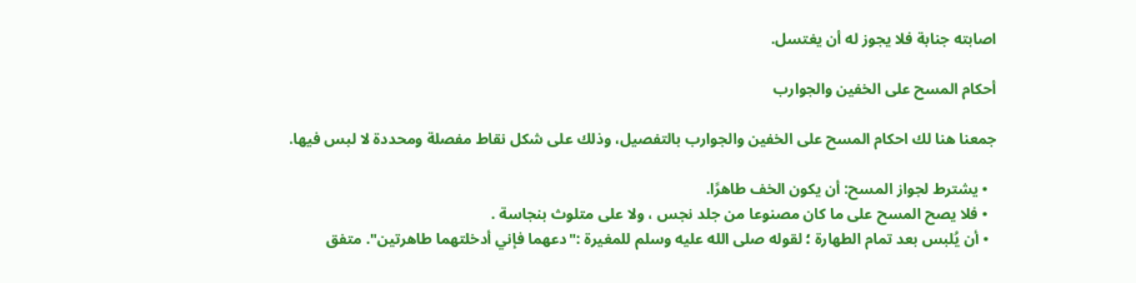اصابته جنابة فلا يجوز له أن يغتسل.

أحكام المسح على الخفين والجوارب

جمعنا هنا لك احكام المسح على الخفين والجوارب بالتفصيل، وذلك على شكل نقاط مفصلة ومحددة لا لبس فيها.

  • يشترط لجواز المسح: أن يكون الخف طاهرًا.
  • فلا يصح المسح على ما كان مصنوعا من جلد نجس ، ولا على متلوث بنجاسة .
  • أن يُلبس بعد تمام الطهارة ؛ لقوله صلى الله عليه وسلم للمغيرة :"دعهما فإني أدخلتهما طاهرتين". متفق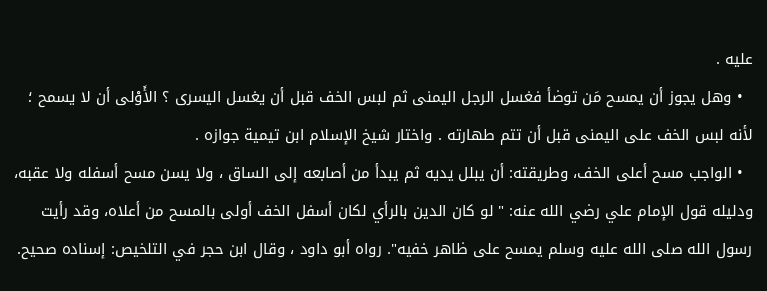عليه .
  • وهل يجوز أن يمسح مَن توضأ فغسل الرجل اليمنى ثم لبس الخف قبل أن يغسل اليسرى ؟ الأَوْلى أن لا يسمح ؛ لأنه لبس الخف على اليمنى قبل أن تتم طهارته . واختار شيخ الإسلام ابن تيمية جوازه .
  • الواجب مسح أعلى الخف، وطريقته: أن يبلل يديه ثم يبدأ من أصابعه إلى الساق ، ولا يسن مسح أسفله ولا عقبه، ودليله قول الإمام علي رضي الله عنه: " لو كان الدين بالرأي لكان أسفل الخف أولى بالمسح من أعلاه، وقد رأيت رسول الله صلى الله عليه وسلم يمسح على ظاهر خفيه". رواه أبو داود ، وقال ابن حجر في التلخيص: إسناده صحيح.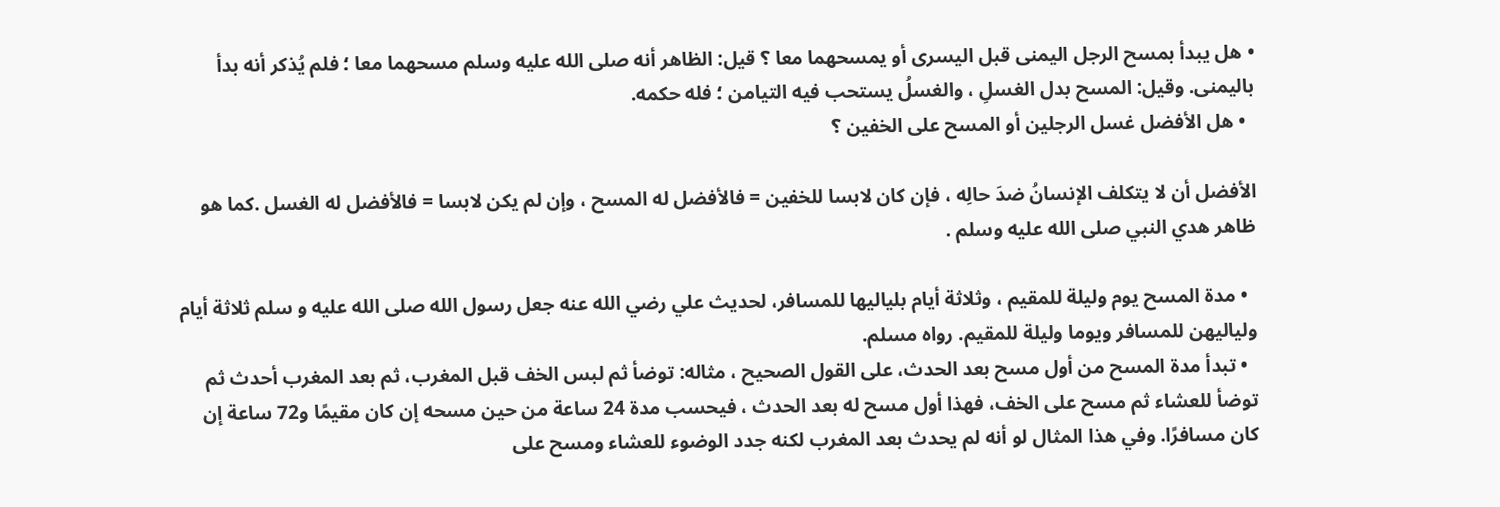• هل يبدأ بمسح الرجل اليمنى قبل اليسرى أو يمسحهما معا ؟ قيل: الظاهر أنه صلى الله عليه وسلم مسحهما معا ؛ فلم يُذكر أنه بدأ باليمنى. وقيل: المسح بدل الغسلِ ، والغسلُ يستحب فيه التيامن ؛ فله حكمه.
  • هل الأفضل غسل الرجلين أو المسح على الخفين ؟

الأفضل أن لا يتكلف الإنسانُ ضدَ حالِه ، فإن كان لابسا للخفين = فالأفضل له المسح ، وإن لم يكن لابسا = فالأفضل له الغسل .كما هو ظاهر هدي النبي صلى الله عليه وسلم .

  • مدة المسح يوم وليلة للمقيم ، وثلاثة أيام بلياليها للمسافر، لحديث علي رضي الله عنه جعل رسول الله صلى الله عليه و سلم ثلاثة أيام ولياليهن للمسافر ويوما وليلة للمقيم. رواه مسلم.
  • تبدأ مدة المسح من أول مسح بعد الحدث، على القول الصحيح ، مثاله: توضأ ثم لبس الخف قبل المغرب، ثم بعد المغرب أحدث ثم توضأ للعشاء ثم مسح على الخف، فهذا أول مسح له بعد الحدث ، فيحسب مدة 24 ساعة من حين مسحه إن كان مقيمًا و72 ساعة إن كان مسافرًا. وفي هذا المثال لو أنه لم يحدث بعد المغرب لكنه جدد الوضوء للعشاء ومسح على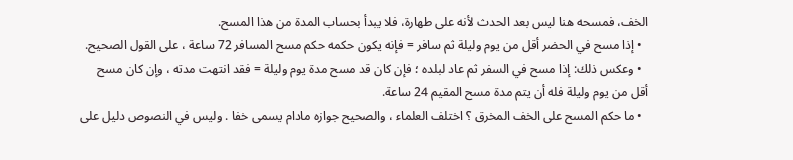الخف، فمسحه هنا ليس بعد الحدث لأنه على طهارة، فلا يبدأ بحساب المدة من هذا المسح.
  • إذا مسح في الحضر أقل من يوم وليلة ثم سافر = فإنه يكون حكمه حكم مسح المسافر 72 ساعة ، على القول الصحيح.
  • وعكس ذلك: إذا مسح في السفر ثم عاد لبلده ؛ فإن كان قد مسح مدة يوم وليلة = فقد انتهت مدته ، وإن كان مسح أقل من يوم وليلة فله أن يتم مدة مسح المقيم 24 ساعة.
  • ما حكم المسح على الخف المخرق ؟ اختلف العلماء ، والصحيح جوازه مادام يسمى خفا . وليس في النصوص دليل على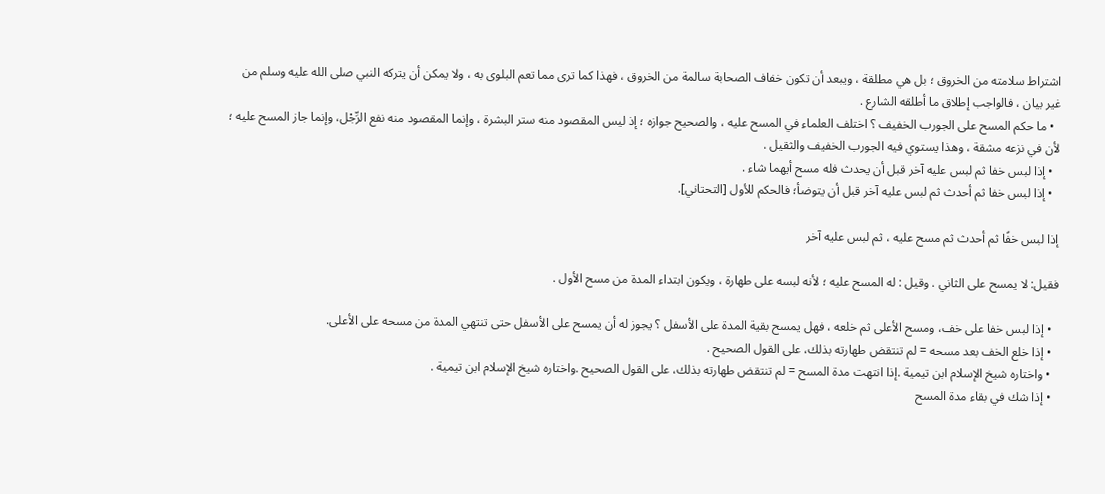اشتراط سلامته من الخروق ؛ بل هي مطلقة ، ويبعد أن تكون خفاف الصحابة سالمة من الخروق ، فهذا كما ترى مما تعم البلوى به ، ولا يمكن أن يتركه النبي صلى الله عليه وسلم من غير بيان ، فالواجب إطلاق ما أطلقه الشارع .
  • ما حكم المسح على الجورب الخفيف ؟ اختلف العلماء في المسح عليه ، والصحيح جوازه ؛ إذ ليس المقصود منه ستر البشرة ، وإنما المقصود منه نفع الرِّجْل، وإنما جاز المسح عليه ؛ لأن في نزعه مشقة ، وهذا يستوي فيه الجورب الخفيف والثقيل .
  • إذا لبس خفا ثم لبس عليه آخر قبل أن يحدث فله مسح أيهما شاء .
  • إذا لبس خفا ثم أحدث ثم لبس عليه آخر قبل أن يتوضأ؛ فالحكم للأول [التحتاني].

إذا لبس خفًا ثم أحدث ثم مسح عليه ، ثم لبس عليه آخر

فقيل: لا يمسح على الثاني . وقيل : له المسح عليه ؛ لأنه لبسه على طهارة ، ويكون ابتداء المدة من مسح الأول .

  • إذا لبس خفا على خف، ومسح الأعلى ثم خلعه ، فهل يمسح بقية المدة على الأسفل ؟ يجوز له أن يمسح على الأسفل حتى تنتهي المدة من مسحه على الأعلى.
  • إذا خلع الخف بعد مسحه = لم تنتقض طهارته بذلك، على القول الصحيح .
  • واختاره شيخ الإسلام ابن تيمية .إذا انتهت مدة المسح = لم تنتقض طهارته بذلك، على القول الصحيح .واختاره شيخ الإسلام ابن تيمية .
  • إذا شك في بقاء مدة المسح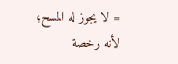= لا يجوز له المسح؛ لأنه رخصة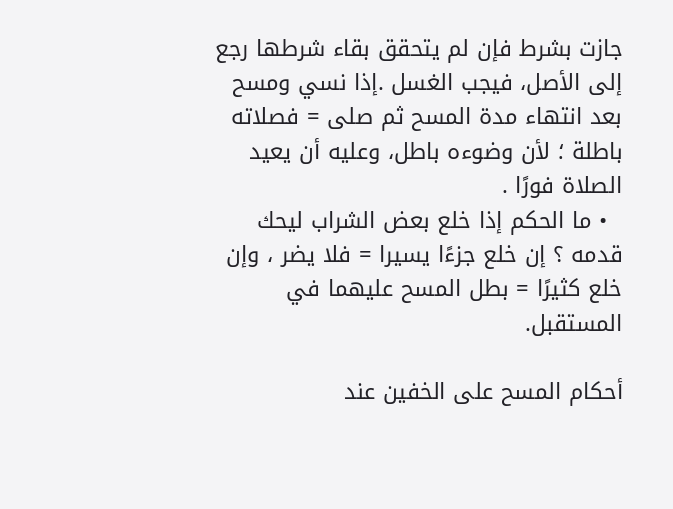جازت بشرط فإن لم يتحقق بقاء شرطها رجع إلى الأصل، فيجب الغسل .إذا نسي ومسح بعد انتهاء مدة المسح ثم صلى = فصلاته باطلة ؛ لأن وضوءه باطل، وعليه أن يعيد الصلاة فورًا .
  • ما الحكم إذا خلع بعض الشراب ليحك قدمه ؟ إن خلع جزءًا يسيرا = فلا يضر ، وإن خلع كثيرًا = بطل المسح عليهما في المستقبل.

أحكام المسح على الخفين عند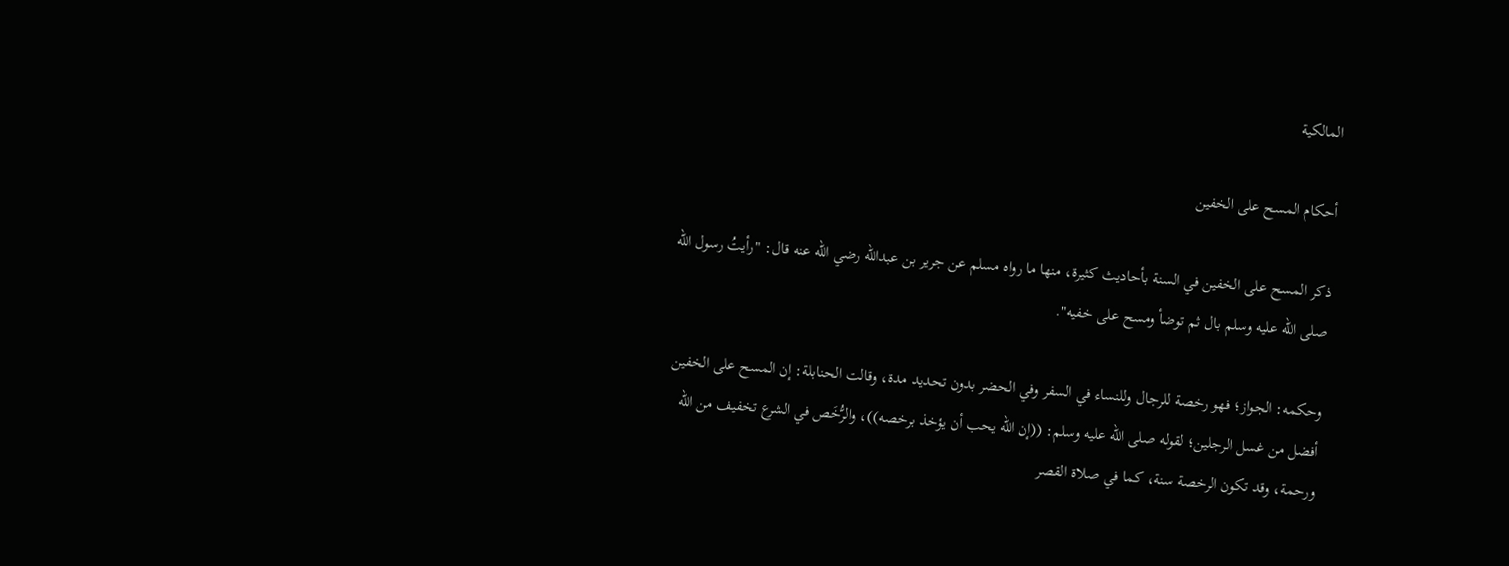المالكية

أحكام المسح على الخفين

ذكر المسح على الخفين في السنة بأحاديث كثيرة، منها ما رواه مسلم عن جرير بن عبدالله رضي الله عنه قال: "رأيتُ رسول الله صلى الله عليه وسلم بال ثم توضأ ومسح على خفيه".

وحكمه: الجواز؛ فهو رخصة للرجال وللنساء في السفر وفي الحضر بدون تحديد مدة، وقالت الحنابلة: إن المسح على الخفين أفضل من غسل الرجلين؛ لقوله صلى الله عليه وسلم: ((إن الله يحب أن يؤخذ برخصه))، والرُّخَص في الشرع تخفيف من الله ورحمة، وقد تكون الرخصة سنة، كما في صلاة القصر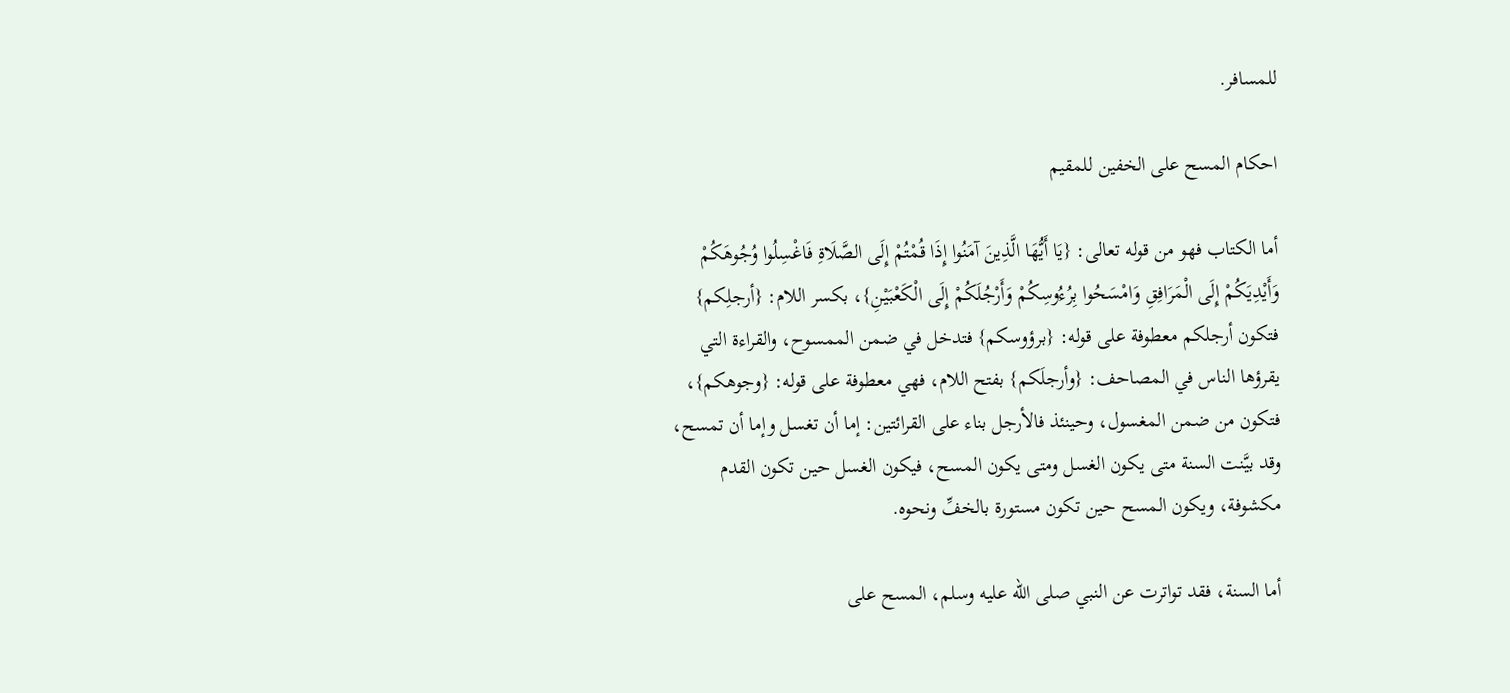للمسافر.

احكام المسح على الخفين للمقيم

أما الكتاب فهو من قوله تعالى: {يَا أَيُّهَا الَّذِينَ آمَنُوا إِذَا قُمْتُمْ إِلَى الصَّلَاةِ فَاغْسِلُوا وُجُوهَكُمْ وَأَيْدِيَكُمْ إِلَى الْمَرَافِقِ وَامْسَحُوا بِرُءُوسِكُمْ وَأَرْجُلَكُمْ إِلَى الْكَعْبَيْنِ}، بكسر اللام: {أرجلِكم} فتكون أرجلكم معطوفة على قوله: {برؤوسكم} فتدخل في ضمن الممسوح، والقراءة التي يقرؤها الناس في المصاحف: {وأرجلَكم} بفتح اللام، فهي معطوفة على قوله: {وجوهكم}، فتكون من ضمن المغسول، وحينئذ فالأرجل بناء على القرائتين: إما أن تغسل وإما أن تمسح، وقد بيَّنت السنة متى يكون الغسل ومتى يكون المسح، فيكون الغسل حين تكون القدم مكشوفة، ويكون المسح حين تكون مستورة بالخفِّ ونحوه.

أما السنة، فقد تواترت عن النبي صلى الله عليه وسلم، المسح على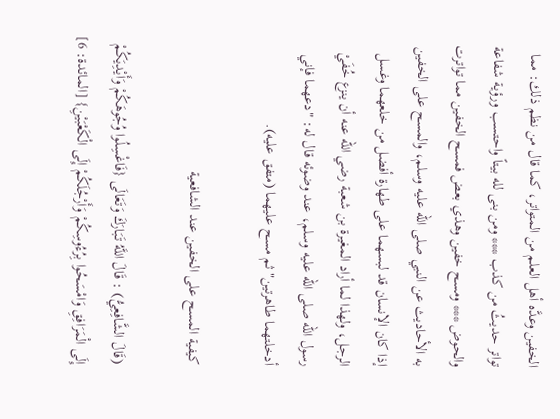الخفين وعدَّه أهل العلم من المتواتر، كما قال من نظم ذلك: مما تواتر حديثُ من كذب *** ومن بنى لله بيتاً واحتسب ورؤية شفاعة والحوض *** ومسح خفين وهذي بعض فمسح الخفين مما تواترت به الأحاديث عن النبي صلى الله عليه وسلم، والمسح على الخفين إذا كان الإنسان قد لبسهما على طهارة أفضل من خلعهما وغسل الرجل، ولهذا لما أراد المغيرة بن شعبة رضي الله عنه أن ينزع خُفَيْ رسول الله صلى الله عليه وسلم، عند وضوئه قال له: "دعهما فإني أدخلتهما طاهرتين" ثم مسح عليهما (متفق عليه).

كيفية المسح على الخفين عند الشافعية

(قَالَ الشَّافِعِيُّ) : قَالَ اللَّهُ تَبَارَكَ وَتَعَالَى {فَاغْسِلُوا وُجُوهَكُمْ وَأَيْدِيَكُمْ إِلَى الْمَرَافِقِ وَامْسَحُوا بِرُءُوسِكُمْ وَأَرْجُلَكُمْ إِلَى الْكَعْبَيْنِ} [المائدة: 6]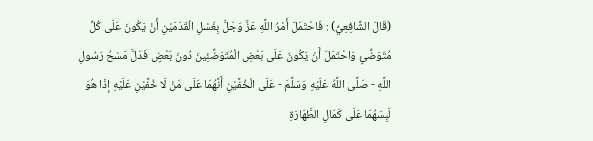(قَالَ الشَّافِعِيُّ) : فَاحْتَمَلَ أَمْرُ اللَّهِ عَزَّ وَجَلَّ بِغَسْلِ الْقَدَمَيْنِ أَنْ يَكُونَ عَلَى كُلِّ مُتَوَضِّئٍ وَاحْتَمَلَ أَنْ يَكُونَ عَلَى بَعْضِ الْمُتَوَضِّئِينَ دُونَ بَعْضٍ فَدَلَّ مَسْحُ رَسُولِ اللَّهِ - صَلَّى اللَّهُ عَلَيْهِ وَسَلَّمَ - عَلَى الْخُفَّيْنِ أَنَّهُمَا عَلَى مَنْ لَا خُفَّيْنِ عَلَيْهِ إذَا هُوَ لَبِسَهُمَا عَلَى كَمَالِ الطَّهَارَةِ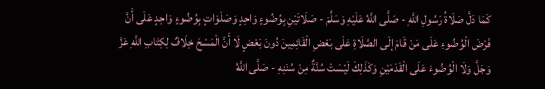كَمَا دَلَّ صَلَاةُ رَسُولِ اللَّهِ - صَلَّى اللَّهُ عَلَيْهِ وَسَلَّمَ - صَلَاتَيْنِ بِوُضُوءٍ وَاحِدٍ وَصَلَوَاتٍ بِوُضُوءٍ وَاحِدٍ عَلَى أَنَّ فَرْضَ الْوُضُوءِ عَلَى مَنْ قَامَ إلَى الصَّلَاةِ عَلَى بَعْضِ الْقَائِمِينَ دُونَ بَعْضٍ لَا أَنَّ الْمَسْحَ خِلَافٌ لِكِتَابِ اللَّهِ عَزَّ وَجَلَّ وَلَا الْوُضُوءَ عَلَى الْقَدَمَيْنِ وَكَذَلِكَ لَيْسَتْ سُنَّةٌ مِنْ سُنَنِهِ - صَلَّى اللَّهُ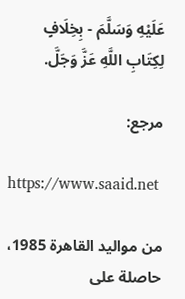عَلَيْهِ وَسَلَّمَ - بِخِلَافٍ لِكِتَابِ اللَّهِ عَزَّ وَجَلَّ.

مرجع:

https://www.saaid.net

من مواليد القاهرة 1985، حاصلة على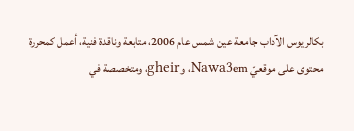بكالريوس الآداب جامعة عين شمس عام 2006، متابعة وناقدة فنية، أعمل كمحررة محتوى على موقعيّ Nawa3em، وgheir، ومتخصصة في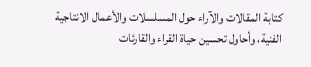كتابة المقالات والآراء حول المسلسلات والأعمال الانتاجية الفنية، وأحاول تحسين حياة القراء والقارئات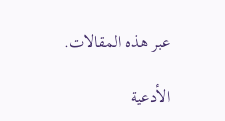عبر هذه المقالات.

الأدعية